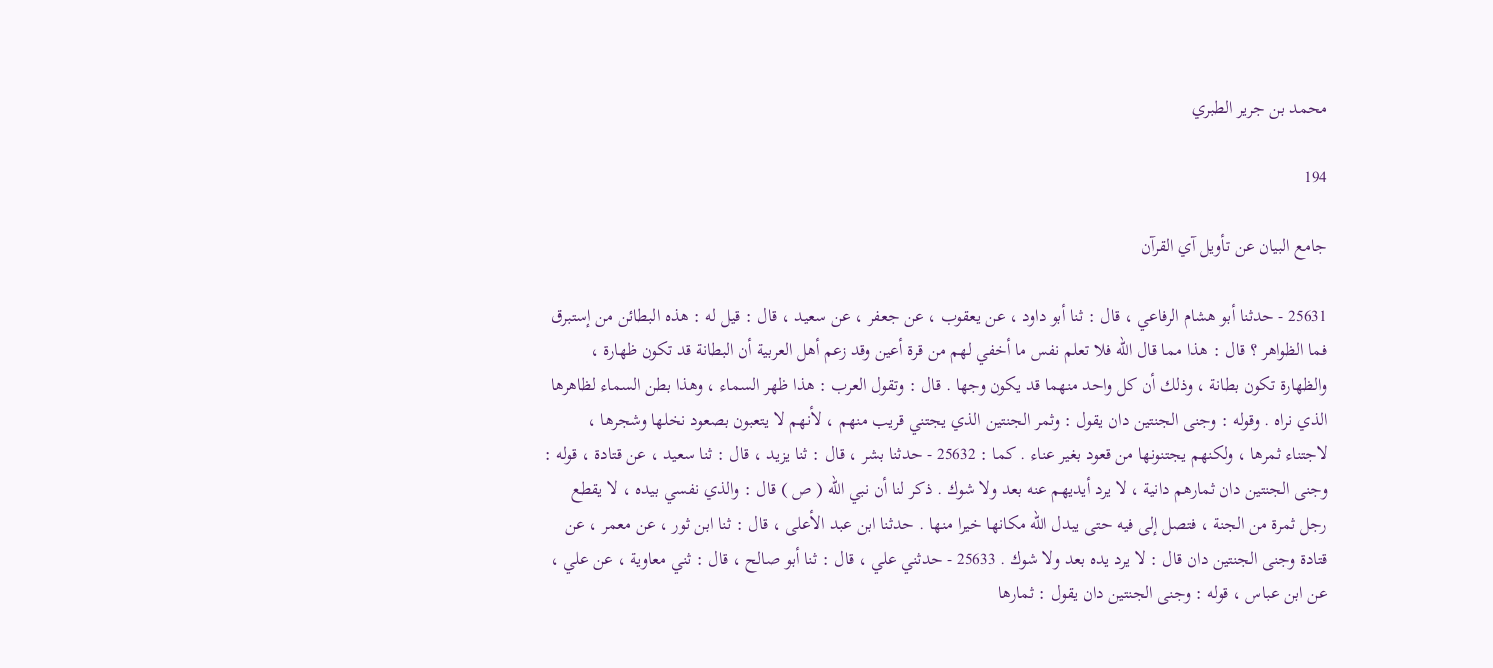محمد بن جرير الطبري

194

جامع البيان عن تأويل آي القرآن

25631 - حدثنا أبو هشام الرفاعي ، قال : ثنا أبو داود ، عن يعقوب ، عن جعفر ، عن سعيد ، قال : قيل له : هذه البطائن من إستبرق فما الظواهر ؟ قال : هذا مما قال الله فلا تعلم نفس ما أخفي لهم من قرة أعين وقد زعم أهل العربية أن البطانة قد تكون ظهارة ، والظهارة تكون بطانة ، وذلك أن كل واحد منهما قد يكون وجها . قال : وتقول العرب : هذا ظهر السماء ، وهذا بطن السماء لظاهرها الذي نراه . وقوله : وجنى الجنتين دان يقول : وثمر الجنتين الذي يجتني قريب منهم ، لأنهم لا يتعبون بصعود نخلها وشجرها ، لاجتناء ثمرها ، ولكنهم يجتنونها من قعود بغير عناء . كما : 25632 - حدثنا بشر ، قال : ثنا يزيد ، قال : ثنا سعيد ، عن قتادة ، قوله : وجنى الجنتين دان ثمارهم دانية ، لا يرد أيديهم عنه بعد ولا شوك . ذكر لنا أن نبي الله ( ص ) قال : والذي نفسي بيده ، لا يقطع رجل ثمرة من الجنة ، فتصل إلى فيه حتى يبدل الله مكانها خيرا منها . حدثنا ابن عبد الأعلى ، قال : ثنا ابن ثور ، عن معمر ، عن قتادة وجنى الجنتين دان قال : لا يرد يده بعد ولا شوك . 25633 - حدثني علي ، قال : ثنا أبو صالح ، قال : ثني معاوية ، عن علي ، عن ابن عباس ، قوله : وجنى الجنتين دان يقول : ثمارها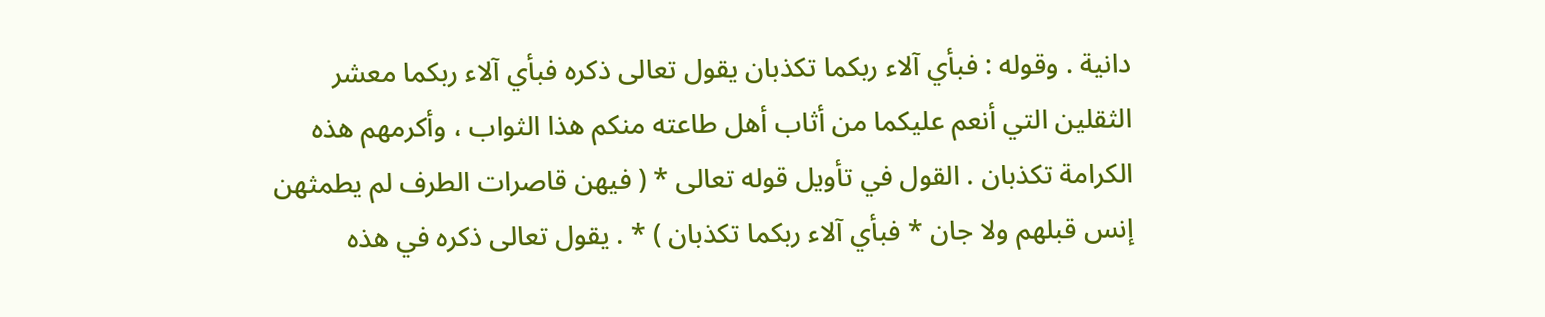دانية . وقوله : فبأي آلاء ربكما تكذبان يقول تعالى ذكره فبأي آلاء ربكما معشر الثقلين التي أنعم عليكما من أثاب أهل طاعته منكم هذا الثواب ، وأكرمهم هذه الكرامة تكذبان . القول في تأويل قوله تعالى * ( فيهن قاصرات الطرف لم يطمثهن إنس قبلهم ولا جان * فبأي آلاء ربكما تكذبان ) * . يقول تعالى ذكره في هذه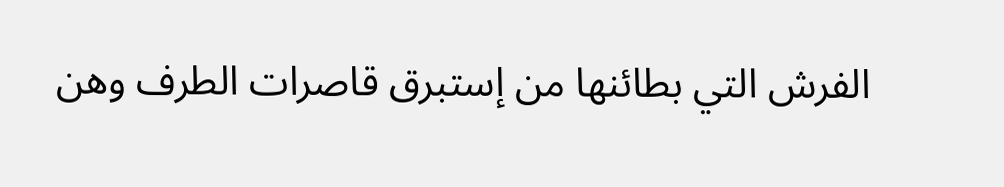الفرش التي بطائنها من إستبرق قاصرات الطرف وهن